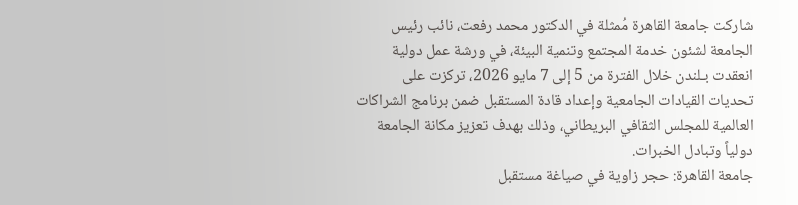شاركت جامعة القاهرة مُمثلة في الدكتور محمد رفعت، نائب رئيس الجامعة لشئون خدمة المجتمع وتنمية البيئة، في ورشة عمل دولية انعقدت بـلندن خلال الفترة من 5 إلى 7 مايو 2026، تركزت على تحديات القيادات الجامعية وإعداد قادة المستقبل ضمن برنامج الشراكات العالمية للمجلس الثقافي البريطاني، وذلك بهدف تعزيز مكانة الجامعة دولياً وتبادل الخبرات.
جامعة القاهرة: حجر زاوية في صياغة مستقبل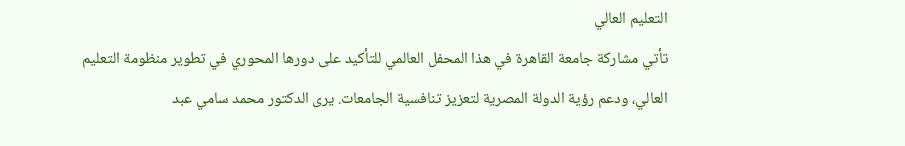التعليم العالي
تأتي مشاركة جامعة القاهرة في هذا المحفل العالمي للتأكيد على دورها المحوري في تطوير منظومة التعليم العالي، ودعم رؤية الدولة المصرية لتعزيز تنافسية الجامعات. يرى الدكتور محمد سامي عبد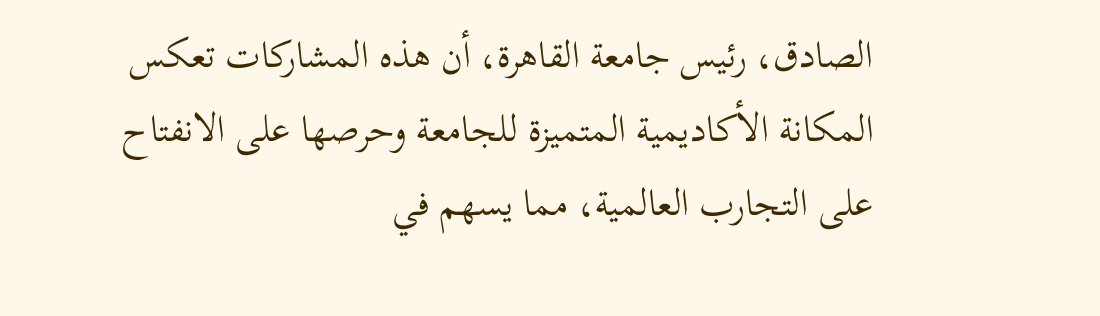الصادق، رئيس جامعة القاهرة، أن هذه المشاركات تعكس المكانة الأكاديمية المتميزة للجامعة وحرصها على الانفتاح على التجارب العالمية، مما يسهم في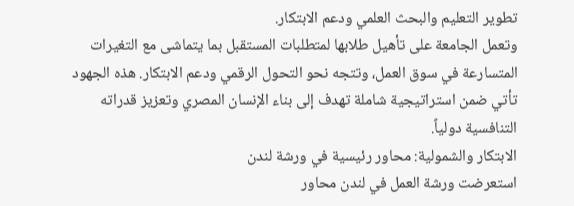تطوير التعليم والبحث العلمي ودعم الابتكار.
وتعمل الجامعة على تأهيل طلابها لمتطلبات المستقبل بما يتماشى مع التغيرات المتسارعة في سوق العمل، وتتجه نحو التحول الرقمي ودعم الابتكار. هذه الجهود تأتي ضمن استراتيجية شاملة تهدف إلى بناء الإنسان المصري وتعزيز قدراته التنافسية دولياً.
الابتكار والشمولية: محاور رئيسية في ورشة لندن
استعرضت ورشة العمل في لندن محاور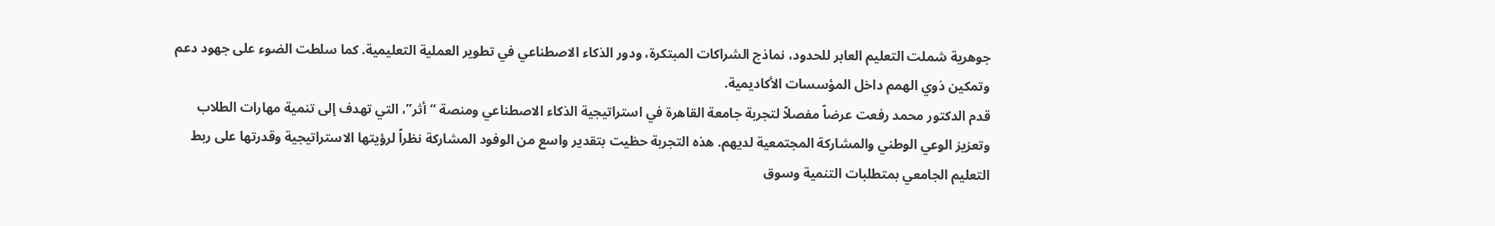جوهرية شملت التعليم العابر للحدود، نماذج الشراكات المبتكرة، ودور الذكاء الاصطناعي في تطوير العملية التعليمية. كما سلطت الضوء على جهود دعم وتمكين ذوي الهمم داخل المؤسسات الأكاديمية.
قدم الدكتور محمد رفعت عرضاً مفصلاً لتجربة جامعة القاهرة في استراتيجية الذكاء الاصطناعي ومنصة “أثر”، التي تهدف إلى تنمية مهارات الطلاب وتعزيز الوعي الوطني والمشاركة المجتمعية لديهم. هذه التجربة حظيت بتقدير واسع من الوفود المشاركة نظراً لرؤيتها الاستراتيجية وقدرتها على ربط التعليم الجامعي بمتطلبات التنمية وسوق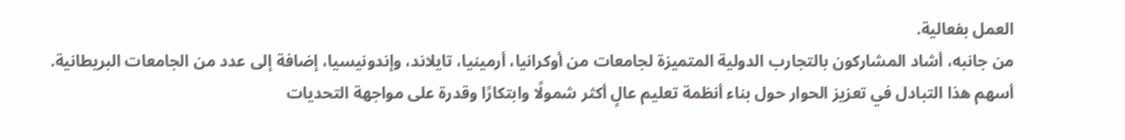العمل بفعالية.
من جانبه، أشاد المشاركون بالتجارب الدولية المتميزة لجامعات من أوكرانيا، أرمينيا، تايلاند، وإندونيسيا، إضافة إلى عدد من الجامعات البريطانية. أسهم هذا التبادل في تعزيز الحوار حول بناء أنظمة تعليم عالٍ أكثر شمولًا وابتكارًا وقدرة على مواجهة التحديات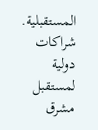المستقبلية.
شراكات دولية لمستقبل مشرق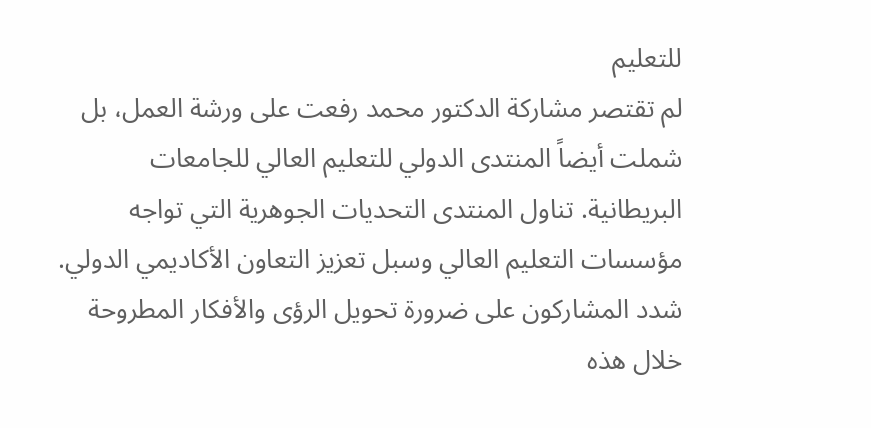للتعليم
لم تقتصر مشاركة الدكتور محمد رفعت على ورشة العمل، بل شملت أيضاً المنتدى الدولي للتعليم العالي للجامعات البريطانية. تناول المنتدى التحديات الجوهرية التي تواجه مؤسسات التعليم العالي وسبل تعزيز التعاون الأكاديمي الدولي.
شدد المشاركون على ضرورة تحويل الرؤى والأفكار المطروحة خلال هذه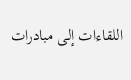اللقاءات إلى مبادرات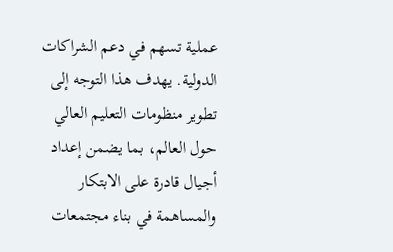عملية تسهم في دعم الشراكات الدولية. يهدف هذا التوجه إلى تطوير منظومات التعليم العالي حول العالم، بما يضمن إعداد أجيال قادرة على الابتكار والمساهمة في بناء مجتمعات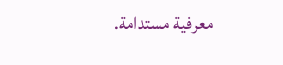معرفية مستدامة.